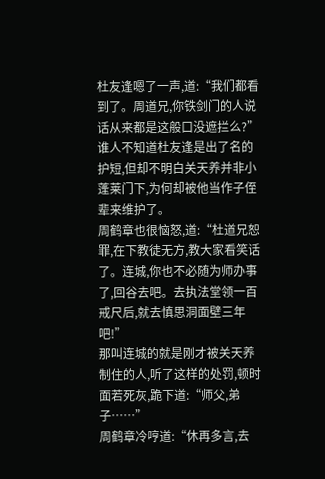杜友逢嗯了一声,道:“我们都看到了。周道兄,你铁剑门的人说话从来都是这般口没遮拦么?”
谁人不知道杜友逢是出了名的护短,但却不明白关天养并非小蓬莱门下,为何却被他当作子侄辈来维护了。
周鹤章也很恼怒,道:“杜道兄恕罪,在下教徒无方,教大家看笑话了。连城,你也不必随为师办事了,回谷去吧。去执法堂领一百戒尺后,就去慎思洞面壁三年吧!”
那叫连城的就是刚才被关天养制住的人,听了这样的处罚,顿时面若死灰,跪下道:“师父,弟子……”
周鹤章冷哼道:“休再多言,去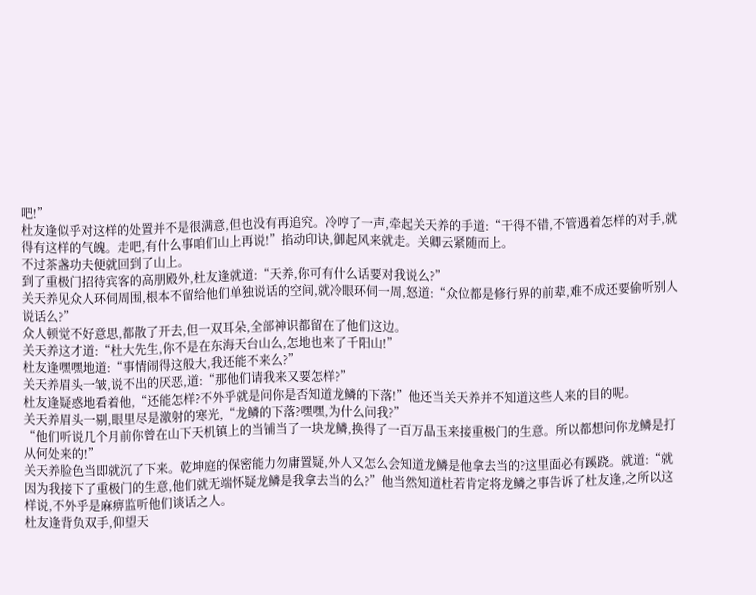吧!”
杜友逢似乎对这样的处置并不是很满意,但也没有再追究。冷哼了一声,牵起关天养的手道:“干得不错,不管遇着怎样的对手,就得有这样的气魄。走吧,有什么事咱们山上再说!”掐动印诀,御起风来就走。关卿云紧随而上。
不过茶盏功夫便就回到了山上。
到了重极门招待宾客的高朋殿外,杜友逢就道:“天养,你可有什么话要对我说么?”
关天养见众人环伺周围,根本不留给他们单独说话的空间,就冷眼环伺一周,怒道:“众位都是修行界的前辈,难不成还要偷听别人说话么?”
众人顿觉不好意思,都散了开去,但一双耳朵,全部神识都留在了他们这边。
关天养这才道:“杜大先生,你不是在东海天台山么,怎地也来了千阳山!”
杜友逢嘿嘿地道:“事情闹得这般大,我还能不来么?”
关天养眉头一皱,说不出的厌恶,道:“那他们请我来又要怎样?”
杜友逢疑惑地看着他,“还能怎样?不外乎就是问你是否知道龙鳞的下落!”他还当关天养并不知道这些人来的目的呢。
关天养眉头一剔,眼里尽是激射的寒光,“龙鳞的下落?嘿嘿,为什么问我?”
“他们听说几个月前你曾在山下天机镇上的当铺当了一块龙鳞,换得了一百万晶玉来接重极门的生意。所以都想问你龙鳞是打从何处来的!”
关天养脸色当即就沉了下来。乾坤庭的保密能力勿庸置疑,外人又怎么会知道龙鳞是他拿去当的?这里面必有蹊跷。就道:“就因为我接下了重极门的生意,他们就无端怀疑龙鳞是我拿去当的么?”他当然知道杜若肯定将龙鳞之事告诉了杜友逢,之所以这样说,不外乎是麻痹监听他们谈话之人。
杜友逢背负双手,仰望天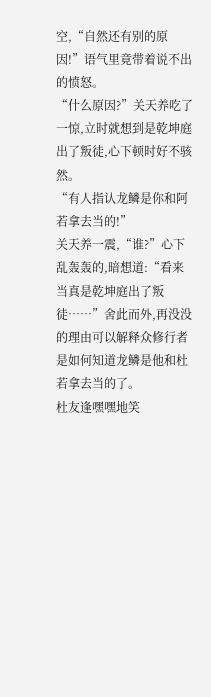空,“自然还有别的原因!”语气里竟带着说不出的愤怒。
“什么原因?”关天养吃了一惊,立时就想到是乾坤庭出了叛徒,心下顿时好不骇然。
“有人指认龙鳞是你和阿若拿去当的!”
关天养一震,“谁?”心下乱轰轰的,暗想道:“看来当真是乾坤庭出了叛徒……”舍此而外,再没没的理由可以解释众修行者是如何知道龙鳞是他和杜若拿去当的了。
杜友逢嘿嘿地笑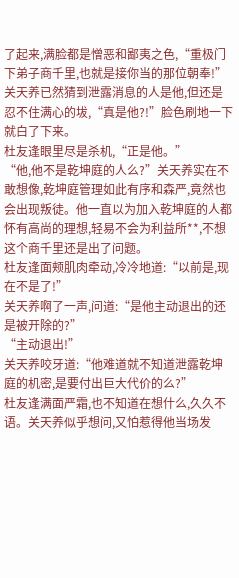了起来,满脸都是憎恶和鄙夷之色,“重极门下弟子商千里,也就是接你当的那位朝奉!”
关天养已然猜到泄露消息的人是他,但还是忍不住满心的坺,“真是他?!”脸色刷地一下就白了下来。
杜友逢眼里尽是杀机,“正是他。”
“他,他不是乾坤庭的人么?”关天养实在不敢想像,乾坤庭管理如此有序和森严,竟然也会出现叛徒。他一直以为加入乾坤庭的人都怀有高尚的理想,轻易不会为利益所**,不想这个商千里还是出了问题。
杜友逢面颊肌肉牵动,冷冷地道:“以前是,现在不是了!”
关天养啊了一声,问道:“是他主动退出的还是被开除的?”
“主动退出!”
关天养咬牙道:“他难道就不知道泄露乾坤庭的机密,是要付出巨大代价的么?”
杜友逢满面严霜,也不知道在想什么,久久不语。关天养似乎想问,又怕惹得他当场发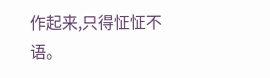作起来,只得怔怔不语。